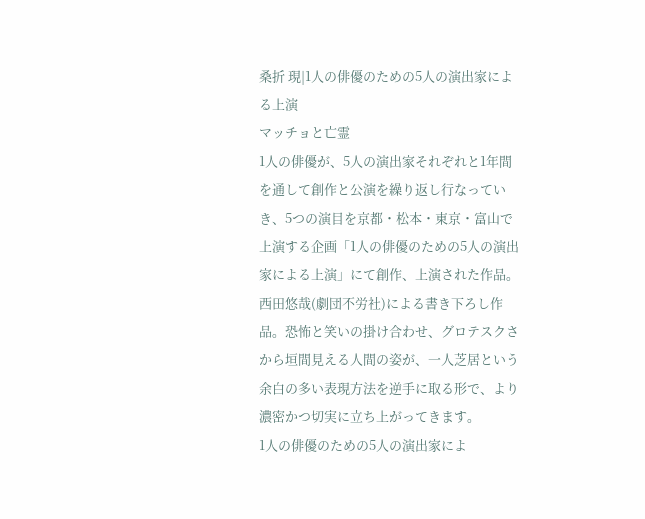桑折 現|1人の俳優のための5人の演出家による上演
マッチョと亡霊
1人の俳優が、5人の演出家それぞれと1年間を通して創作と公演を繰り返し行なっていき、5つの演目を京都・松本・東京・富山で上演する企画「1人の俳優のための5人の演出家による上演」にて創作、上演された作品。西田悠哉(劇団不労社)による書き下ろし作品。恐怖と笑いの掛け合わせ、グロテスクさから垣間見える人間の姿が、一人芝居という余白の多い表現方法を逆手に取る形で、より濃密かつ切実に立ち上がってきます。
1人の俳優のための5人の演出家によ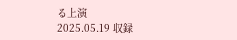る上演
2025.05.19 収録